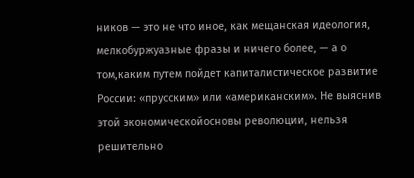ников — это не что иное, как мещанская идеология, мелкобуржуазные фразы и ничего более, — а о том,каким путем пойдет капиталистическое развитие России: «прусским» или «американским». Не выяснив этой экономическойосновы революции, нельзя решительно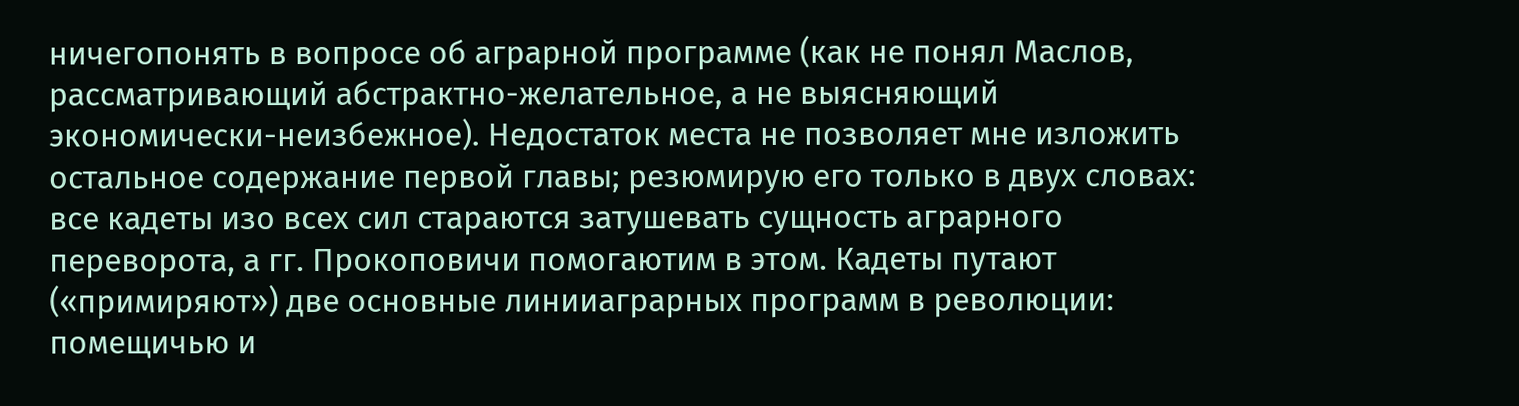ничегопонять в вопросе об аграрной программе (как не понял Маслов, рассматривающий абстрактно-желательное, а не выясняющий экономически-неизбежное). Недостаток места не позволяет мне изложить остальное содержание первой главы; резюмирую его только в двух словах: все кадеты изо всех сил стараются затушевать сущность аграрного переворота, а гг. Прокоповичи помогаютим в этом. Кадеты путают («примиряют») две основные линииаграрных программ в революции: помещичью и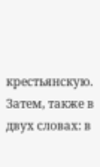крестьянскую. Затем, также в двух словах: в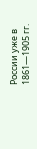России уже в 1861—1905 гг.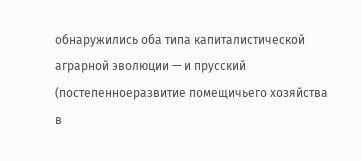обнаружились оба типа капиталистической аграрной эволюции — и прусский (постепенноеразвитие помещичьего хозяйства в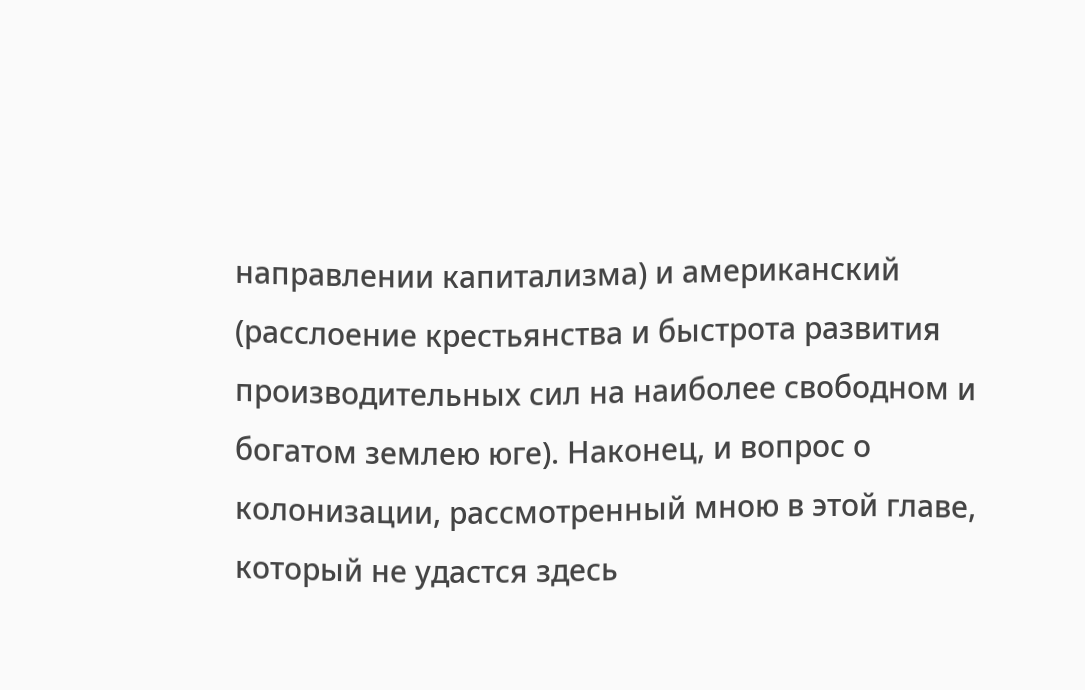направлении капитализма) и американский (расслоение крестьянства и быстрота развития производительных сил на наиболее свободном и богатом землею юге). Наконец, и вопрос о колонизации, рассмотренный мною в этой главе, который не удастся здесь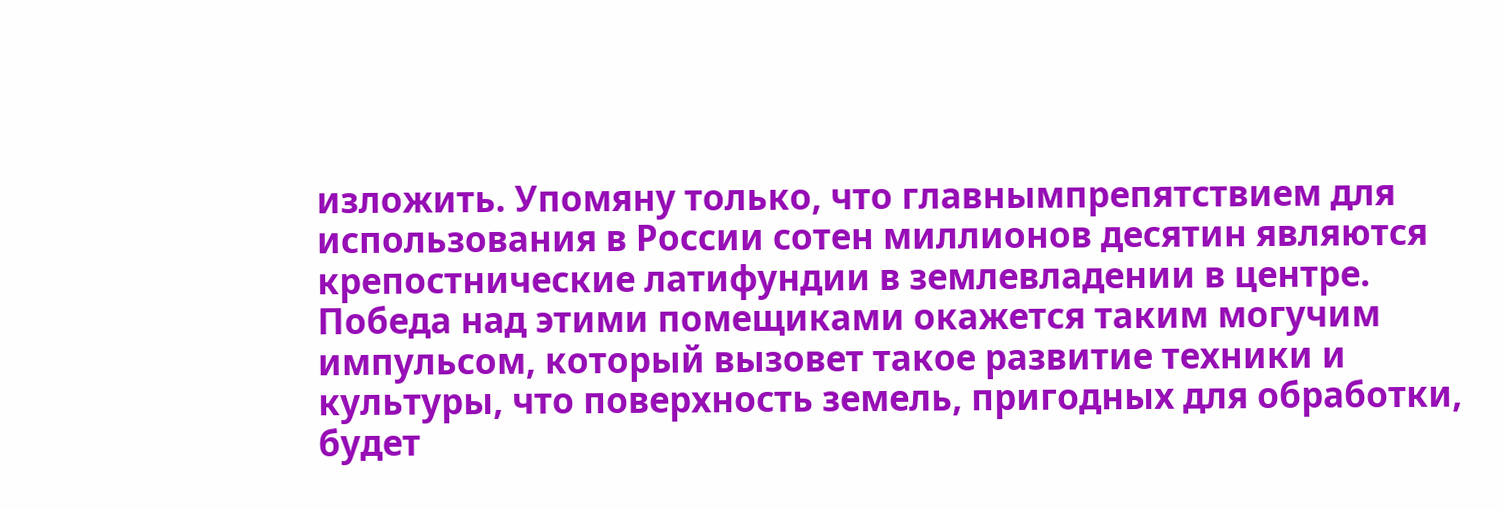изложить. Упомяну только, что главнымпрепятствием для использования в России сотен миллионов десятин являются крепостнические латифундии в землевладении в центре. Победа над этими помещиками окажется таким могучим импульсом, который вызовет такое развитие техники и культуры, что поверхность земель, пригодных для обработки, будет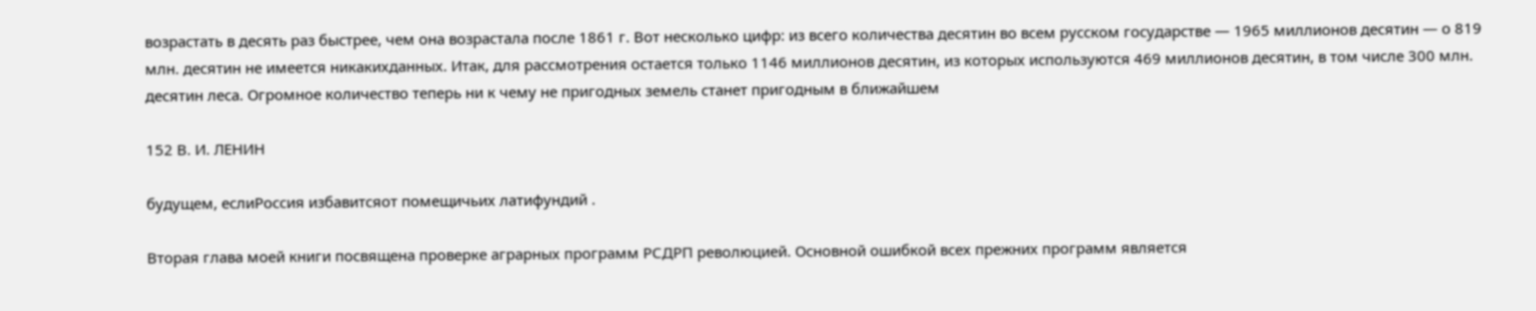возрастать в десять раз быстрее, чем она возрастала после 1861 г. Вот несколько цифр: из всего количества десятин во всем русском государстве — 1965 миллионов десятин — о 819 млн. десятин не имеется никакихданных. Итак, для рассмотрения остается только 1146 миллионов десятин, из которых используются 469 миллионов десятин, в том числе 300 млн. десятин леса. Огромное количество теперь ни к чему не пригодных земель станет пригодным в ближайшем

152 В. И. ЛЕНИН

будущем, еслиРоссия избавитсяот помещичьих латифундий .

Вторая глава моей книги посвящена проверке аграрных программ РСДРП революцией. Основной ошибкой всех прежних программ является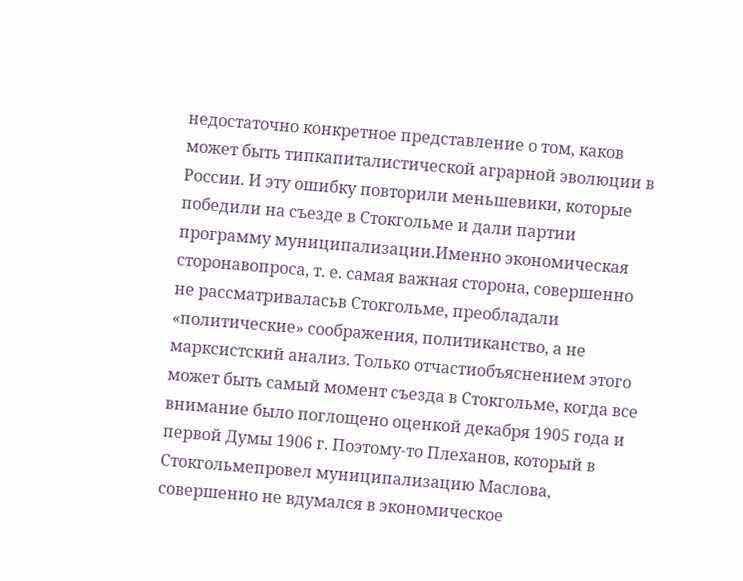недостаточно конкретное представление о том, каков может быть типкапиталистической аграрной эволюции в России. И эту ошибку повторили меньшевики, которые победили на съезде в Стокгольме и дали партии программу муниципализации.Именно экономическая сторонавопроса, т. е. самая важная сторона, совершенно не рассматриваласьв Стокгольме, преобладали «политические» соображения, политиканство, а не марксистский анализ. Только отчастиобъяснением этого может быть самый момент съезда в Стокгольме, когда все внимание было поглощено оценкой декабря 1905 года и первой Думы 1906 г. Поэтому-то Плеханов, который в Стокгольмепровел муниципализацию Маслова, совершенно не вдумался в экономическое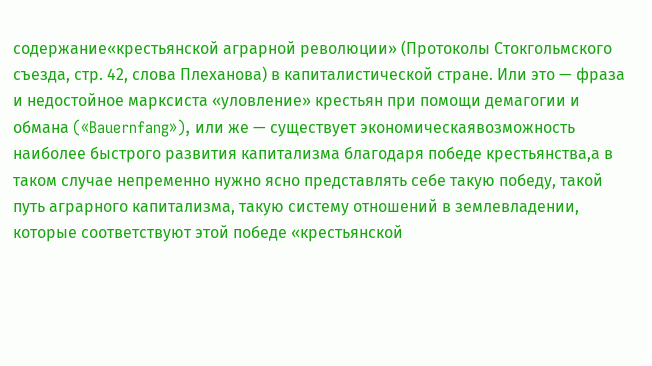содержание«крестьянской аграрной революции» (Протоколы Стокгольмского съезда, стр. 42, слова Плеханова) в капиталистической стране. Или это — фраза и недостойное марксиста «уловление» крестьян при помощи демагогии и обмана («Bauernfang»), или же — существует экономическаявозможность наиболее быстрого развития капитализма благодаря победе крестьянства,а в таком случае непременно нужно ясно представлять себе такую победу, такой путь аграрного капитализма, такую систему отношений в землевладении, которые соответствуют этой победе «крестьянской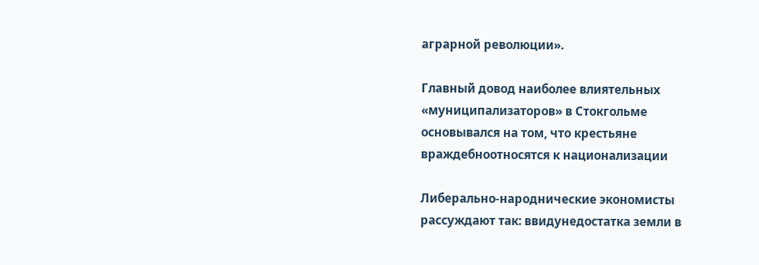аграрной революции».

Главный довод наиболее влиятельных «муниципализаторов» в Стокгольме основывался на том, что крестьяне враждебноотносятся к национализации

Либерально-народнические экономисты рассуждают так: ввидунедостатка земли в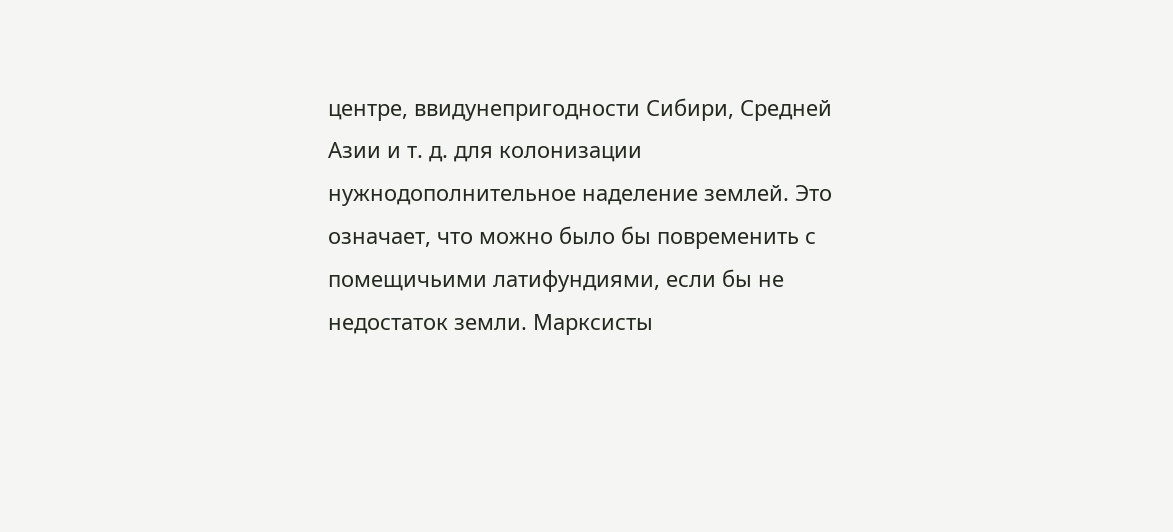центре, ввидунепригодности Сибири, Средней Азии и т. д. для колонизации нужнодополнительное наделение землей. Это означает, что можно было бы повременить с помещичьими латифундиями, если бы не недостаток земли. Марксисты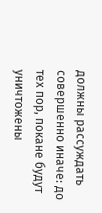должны рассуждать совершенно иначе: до тех пор, покане будут уничтожены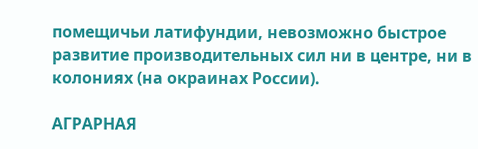помещичьи латифундии, невозможно быстрое развитие производительных сил ни в центре, ни в колониях (на окраинах России).

АГРАРНАЯ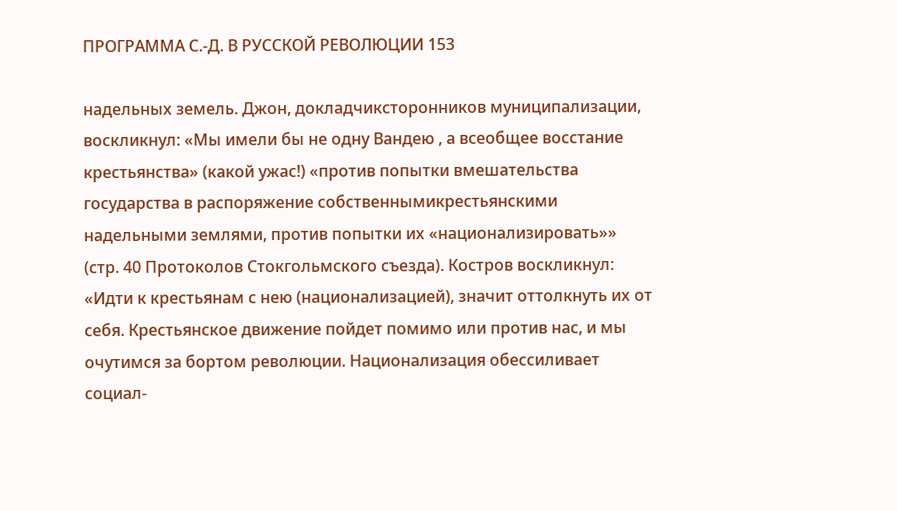ПРОГРАММА С.-Д. В РУССКОЙ РЕВОЛЮЦИИ 153

надельных земель. Джон, докладчиксторонников муниципализации, воскликнул: «Мы имели бы не одну Вандею , а всеобщее восстание крестьянства» (какой ужас!) «против попытки вмешательства государства в распоряжение собственнымикрестьянскими надельными землями, против попытки их «национализировать»» (стр. 40 Протоколов Стокгольмского съезда). Костров воскликнул: «Идти к крестьянам с нею (национализацией), значит оттолкнуть их от себя. Крестьянское движение пойдет помимо или против нас, и мы очутимся за бортом революции. Национализация обессиливает социал-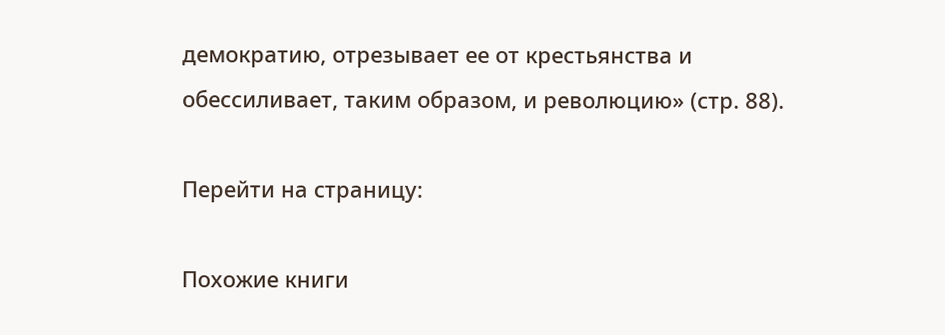демократию, отрезывает ее от крестьянства и обессиливает, таким образом, и революцию» (стр. 88).

Перейти на страницу:

Похожие книги